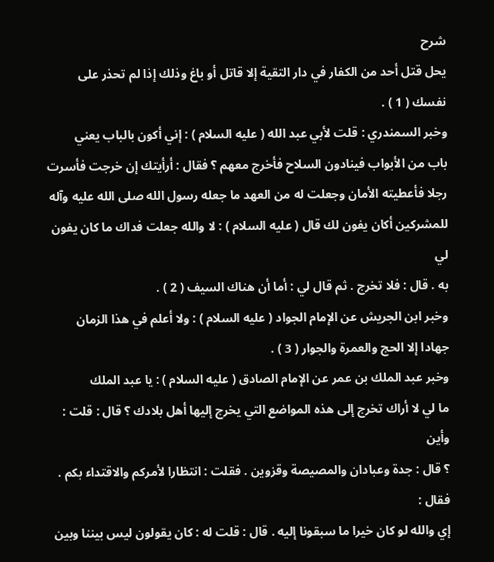شرح
يحل قتل أحد من الكفار في دار التقية إلا قاتل أو باغ وذلك إذا لم تحذر على نفسك ( 1 ) .
وخبر السمندري : قلت لأبي عبد الله ( عليه السلام ) : إني أكون بالباب يعني
باب من الأبواب فينادون السلاح فأخرج معهم ؟ فقال : أرأيتك إن خرجت فأسرت
رجلا فأعطيته الأمان وجعلت له من العهد ما جعله رسول الله صلى الله عليه وآله
للمشركين أكان يفون لك قال ( عليه السلام ) : لا والله جعلت فداك ما كان يفون لي
به . قال : فلا تخرج . ثم قال لي : أما أن هناك السيف ( 2 ) .
وخبر ابن الجريش عن الإمام الجواد ( عليه السلام ) : ولا أعلم في هذا الزمان
جهادا إلا الحج والعمرة والجوار ( 3 ) .
وخبر عبد الملك بن عمر عن الإمام الصادق ( عليه السلام ) : يا عبد الملك
ما لي لا أراك تخرج إلى هذه المواضع التي يخرج إليها أهل بلادك ؟ قال : قلت : وأين
؟ قال : جدة وعبادان والمصيصة وقزوين . فقلت : انتظارا لأمركم والاقتداء بكم . فقال :
إي والله لو كان خيرا ما سبقونا إليه . قال : قلت له : كان يقولون ليس بيننا وبين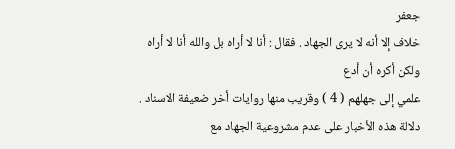جعفر
خلاف إلا أنه لا يرى الجهاد . فقال : أنا لا أراه بل والله أنا لا أراه ولكن أكره أن أدع
علمي إلى جهلهم ( 4 ) وقريب منها روايات أخر ضعيفة الاسناد .
دلالة هذه الأخبار على عدم مشروعية الجهاد مع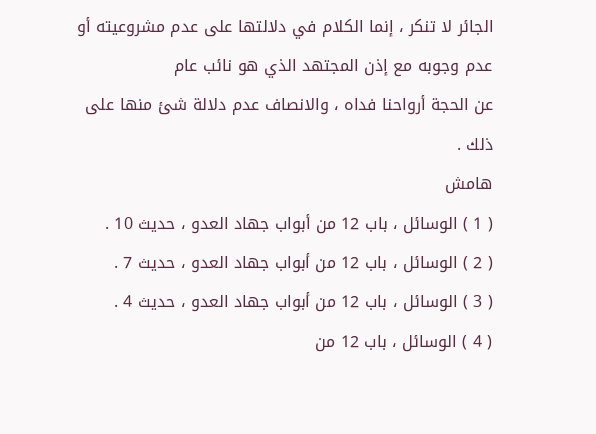الجائر لا تنكر ، إنما الكلام في دلالتها على عدم مشروعيته أو عدم وجوبه مع إذن المجتهد الذي هو نائب عام
عن الحجة أرواحنا فداه ، والانصاف عدم دلالة شئ منها على ذلك .
هامش
( 1 ) الوسائل ، باب 12 من أبواب جهاد العدو ، حديث 10 .
( 2 ) الوسائل ، باب 12 من أبواب جهاد العدو ، حديث 7 .
( 3 ) الوسائل ، باب 12 من أبواب جهاد العدو ، حديث 4 .
( 4 ) الوسائل ، باب 12 من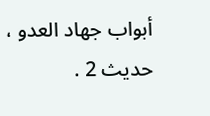أبواب جهاد العدو ، حديث 2 .